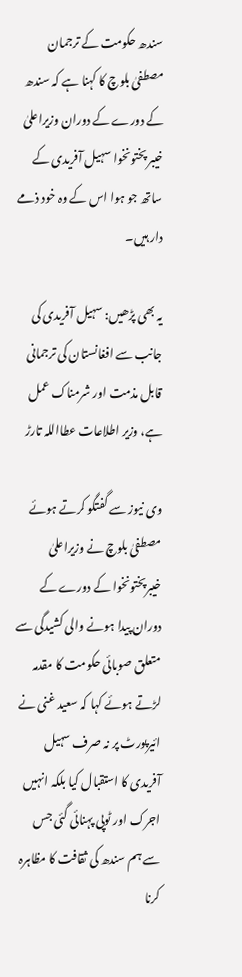سندھ حکومت کے ترجمان مصطفیٰ بلوچ کا کہنا ہے کہ سندھ کے دورے کے دوران وزیراعلیٰ خیبر پختونخوا سہیل آفریدی کے ساتھ جو ہوا اس کے وہ خود ذمے دار ہیں۔

یہ بھی پڑھیں: سہیل آفریدی کی جانب سے افغانستان کی ترجمانی قابل مذمت اور شرمناک عمل ہے، وزیر اطلاعات عطااللہ تارڑ

وی نیوز سے گفتگو کرتے ہوئے مصطفیٰ بلوچ نے وزیراعلیٰ خیبرپختونخوا کے دورے کے دوران پیدا ہونے والی کشیدگی سے متعلق صوبائی حکومت کا مقدمہ لڑتے ہوئے کہا کہ سعید غنی نے ائیرپورٹ پر نہ صرف سہیل آفریدی کا استقبال کیا بلکہ انہیں اجرک اور ٹوپی پہنائی گئی جس سے ہم سندھ کی ثقافت کا مظاہرہ کرنا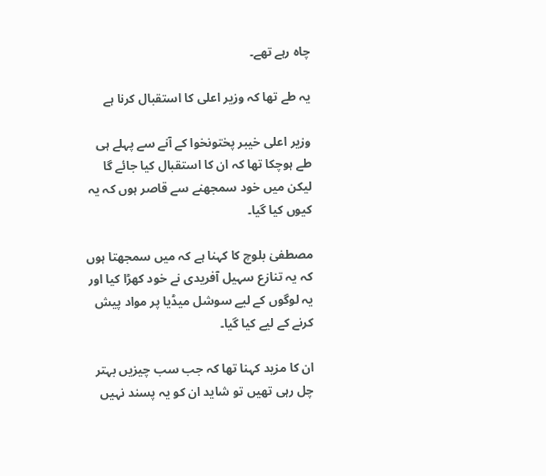چاہ رہے تھے۔

یہ طے تھا کہ وزیر اعلی کا استقبال کرنا ہے

وزیر اعلی خیبر پختونخوا کے آنے سے پہلے ہی طے ہوچکا تھا کہ ان کا استقبال کیا جائے گا لیکن میں خود سمجھنے سے قاصر ہوں کہ یہ کیوں کیا گیا۔

مصطفیٰ بلوچ کا کہنا ہے کہ میں سمجھتا ہوں کہ یہ تنازع سہیل آفریدی نے خود کھڑا کیا اور یہ لوگوں کے لیے سوشل میڈیا پر مواد پیش کرنے کے لیے کیا گیا۔

ان کا مزید کہنا تھا کہ جب سب چیزیں بہتر چل رہی تھیں تو شاید ان کو یہ پسند نہیں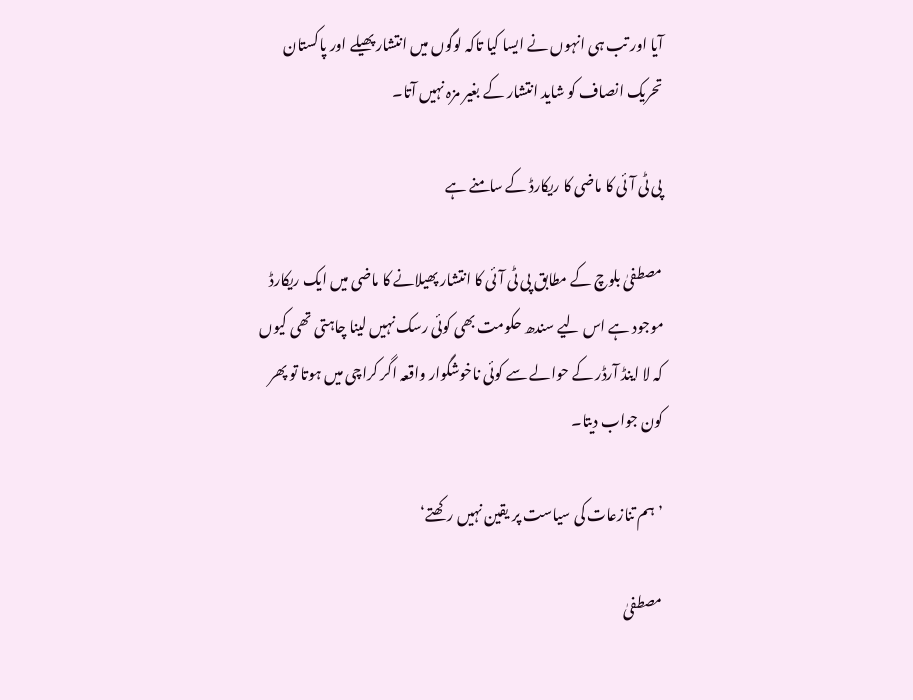آیا اور تب ہی انہوں نے ایسا کیا تاکہ لوگوں میں انتشار پھیلے اور پاکستان تحریک انصاف کو شاید انتشار کے بغیر مزہ نہیں آتا۔

پی ٹی آئی کا ماضی کا ریکارڈ کے سامنے ہے

مصطفیٰ بلوچ کے مطابق پی ٹی آئی کا انتشار پھیلانے کا ماضی میں ایک ریکارڈ موجود ہے اس لیے سندھ حکومت بھی کوئی رسک نہیں لینا چاہتی تھی کیوں کہ لا اینڈ آرڈر کے حوالے سے کوئی ناخوشگوار واقعہ اگر کراچی میں ہوتا تو پھر کون جواب دیتا۔

’ہم تنازعات کی سیاست پر یقین نہیں رکھتے‘

مصطفیٰ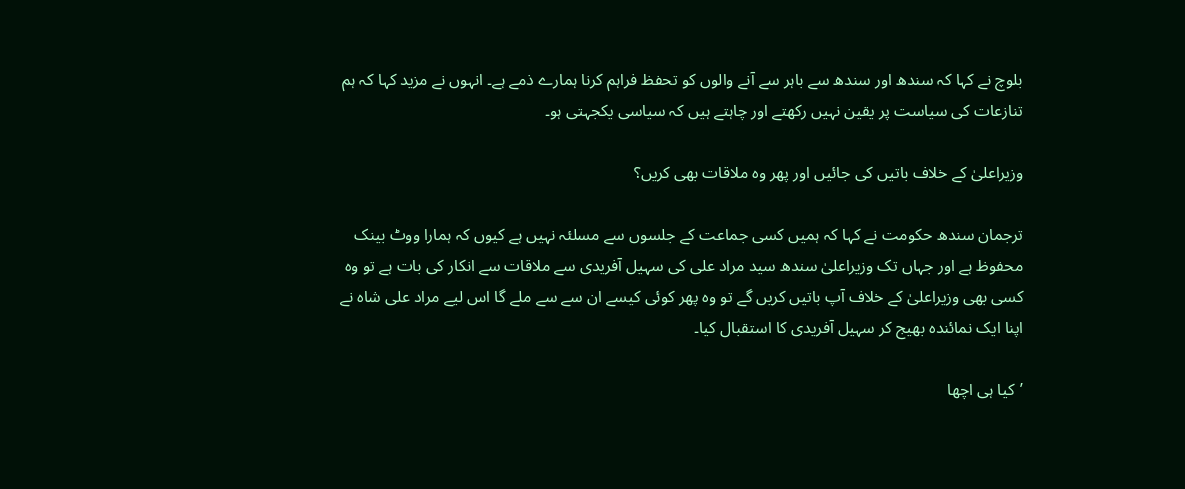بلوچ نے کہا کہ سندھ اور سندھ سے باہر سے آنے والوں کو تحفظ فراہم کرنا ہمارے ذمے ہے۔ انہوں نے مزید کہا کہ ہم تنازعات کی سیاست پر یقین نہیں رکھتے اور چاہتے ہیں کہ سیاسی یکجہتی ہو۔

وزیراعلیٰ کے خلاف باتیں کی جائیں اور پھر وہ ملاقات بھی کریں؟

ترجمان سندھ حکومت نے کہا کہ ہمیں کسی جماعت کے جلسوں سے مسلئہ نہیں ہے کیوں کہ ہمارا ووٹ بینک محفوظ ہے اور جہاں تک وزیراعلیٰ سندھ سید مراد علی کی سہیل آفریدی سے ملاقات سے انکار کی بات ہے تو وہ کسی بھی وزیراعلیٰ کے خلاف آپ باتیں کریں گے تو وہ پھر کوئی کیسے ان سے سے ملے گا اس لیے مراد علی شاہ نے اپنا ایک نمائندہ بھیج کر سہیل آفریدی کا استقبال کیا۔

’کیا ہی اچھا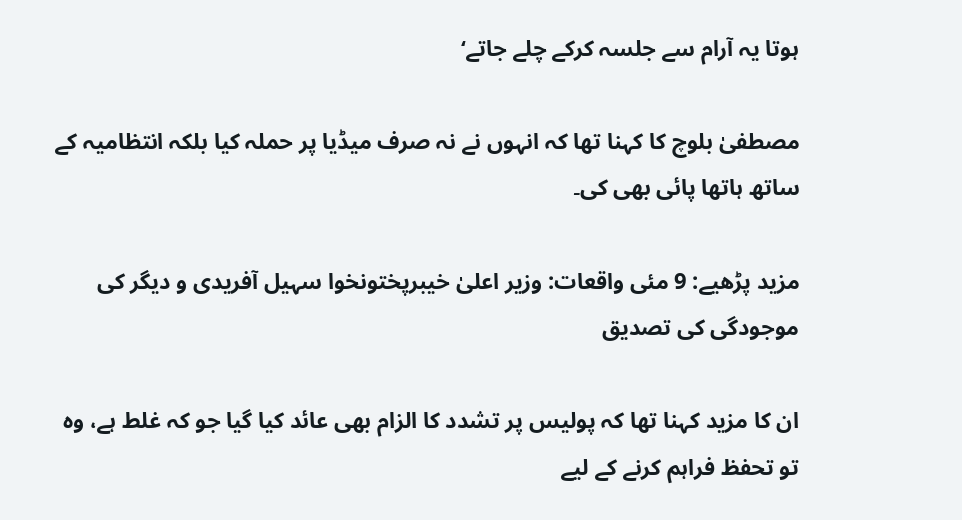ہوتا یہ آرام سے جلسہ کرکے چلے جاتے‘

مصطفیٰ بلوچ کا کہنا تھا کہ انہوں نے نہ صرف میڈیا پر حملہ کیا بلکہ انتظامیہ کے ساتھ ہاتھا پائی بھی کی۔

مزید پڑھیے: 9 مئی واقعات: وزیر اعلیٰ خیبرپختونخوا سہیل آفریدی و دیگر کی موجودگی کی تصدیق

ان کا مزید کہنا تھا کہ پولیس پر تشدد کا الزام بھی عائد کیا گیا جو کہ غلط ہے، وہ تو تحفظ فراہم کرنے کے لیے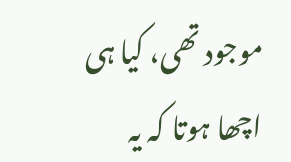موجود تھی، کیا ہی اچھا ہوتا کہ یہ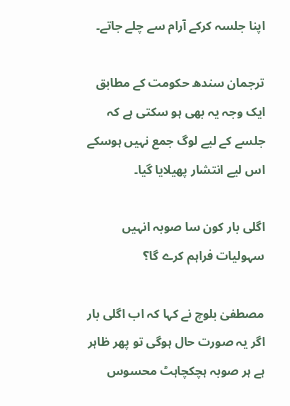اپنا جلسہ کرکے آرام سے چلے جاتے۔

ترجمان سندھ حکومت کے مطابق ایک وجہ یہ بھی ہو سکتی ہے کہ جلسے کے لیے لوگ جمع نہیں ہوسکے اس لیے انتشار پھیلایا گیا۔

اگلی بار کون سا صوبہ انہیں سہولیات فراہم کرے گا؟

مصطفیٰ بلوچ نے کہا کہ اب اگلی بار اگر یہ صورت حال ہوگی تو پھر ظاہر ہے ہر صوبہ ہچکچاہٹ محسوس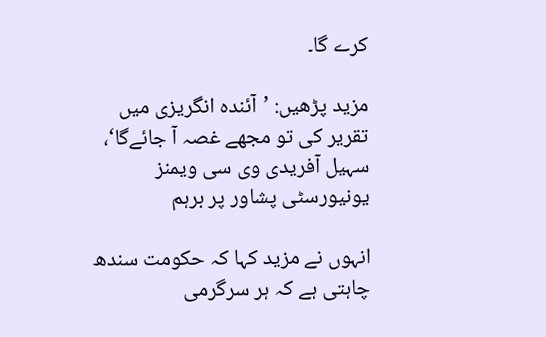کرے گا۔

مزید پڑھیں: ’آئندہ انگریزی میں تقریر کی تو مجھے غصہ آ جائےگا‘، سہیل آفریدی وی سی ویمنز یونیورسٹی پشاور پر برہم

انہوں نے مزید کہا کہ حکومت سندھ چاہتی ہے کہ ہر سرگرمی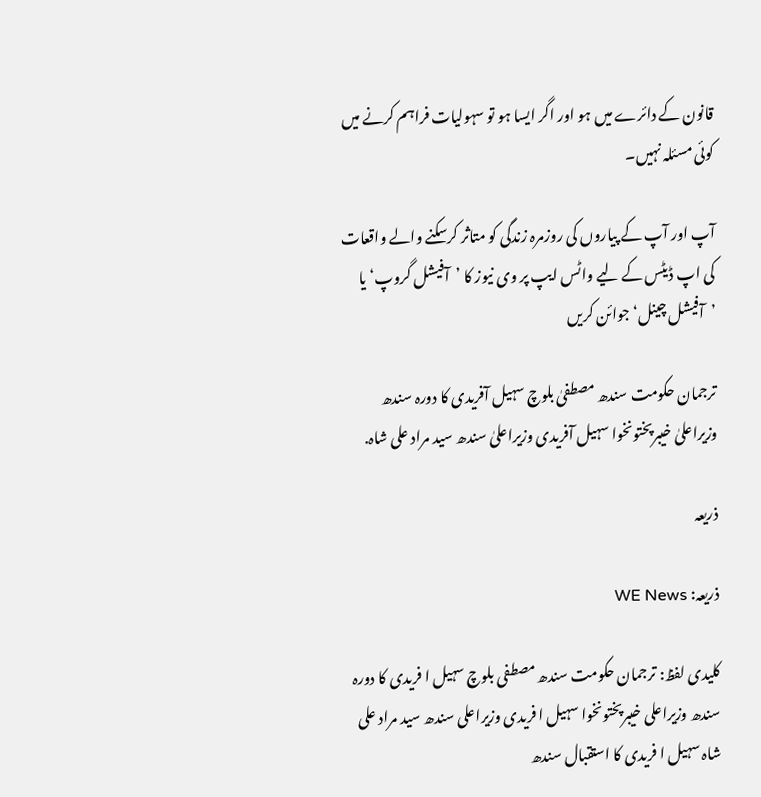قانون کے دائرے میں ہو اور اگر ایسا ہو تو سہولیات فراہم کرنے میں کوئی مسئلہ نہیں۔

آپ اور آپ کے پیاروں کی روزمرہ زندگی کو متاثر کرسکنے والے واقعات کی اپ ڈیٹس کے لیے واٹس ایپ پر وی نیوز کا ’آفیشل گروپ‘ یا ’آفیشل چینل‘ جوائن کریں

ترجمان حکومت سندھ مصطفیٰ بلوچ سہیل آفریدی کا دورہ سندھ وزیراعلیٰ خیبرپختونخوا سہیل آفریدی وزیراعلیٰ سندھ سید مراد علی شاہ.

ذریعہ

ذریعہ: WE News

کلیدی لفظ: ترجمان حکومت سندھ مصطفی بلوچ سہیل ا فریدی کا دورہ سندھ وزیراعلی خیبرپختونخوا سہیل ا فریدی وزیراعلی سندھ سید مراد علی شاہ سہیل ا فریدی کا استقبال سندھ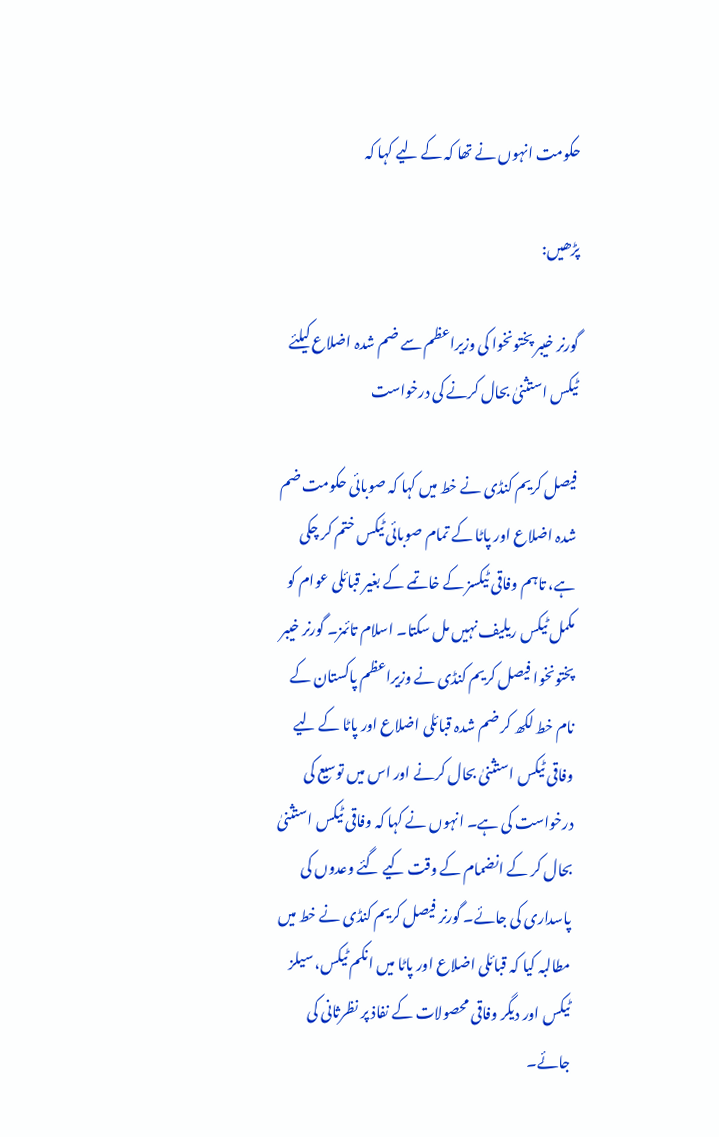حکومت انہوں نے تھا کہ کے لیے کہا کہ

پڑھیں:

گورنر خیبر پختونخوا کی وزیراعظم سے ضم شدہ اضلاع کیلئے ٹیکس استثنیٰ بحال کرنے کی درخواست

فیصل کریم کنڈی نے خط میں کہا کہ صوبائی حکومت ضم شدہ اضلاع اور پاٹا کے تمام صوبائی ٹیکس ختم کر چکی ہے، تاہم وفاقی ٹیکسز کے خاتمے کے بغیر قبائلی عوام کو مکمل ٹیکس ریلیف نہیں مل سکتا۔ اسلام تائمز۔ گورنر خیبر پختونخوا فیصل کریم کنڈی نے وزیراعظم پاکستان کے نام خط لکھ کر ضم شدہ قبائلی اضلاع اور پاٹا کے لیے وفاقی ٹیکس استثنیٰ بحال کرنے اور اس میں توسیع کی درخواست کی ہے۔ انہوں نے کہا کہ وفاقی ٹیکس استثنیٰ بحال کر کے انضمام کے وقت کیے گئے وعدوں کی پاسداری کی جائے۔ گورنر فیصل کریم کنڈی نے خط میں مطالبہ کیا کہ قبائلی اضلاع اور پاٹا میں انکم ٹیکس، سیلز ٹیکس اور دیگر وفاقی محصولات کے نفاذ پر نظرثانی کی جائے۔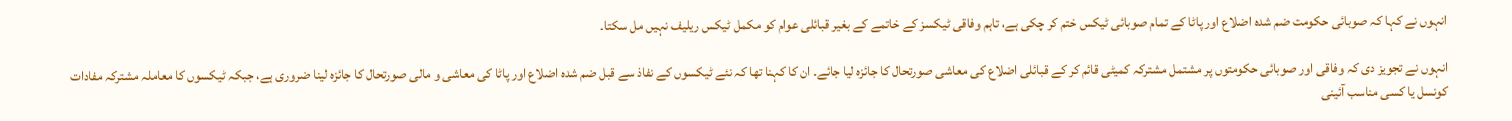انہوں نے کہا کہ صوبائی حکومت ضم شدہ اضلاع اور پاٹا کے تمام صوبائی ٹیکس ختم کر چکی ہے، تاہم وفاقی ٹیکسز کے خاتمے کے بغیر قبائلی عوام کو مکمل ٹیکس ریلیف نہیں مل سکتا۔

انہوں نے تجویز دی کہ وفاقی اور صوبائی حکومتوں پر مشتمل مشترکہ کمیٹی قائم کر کے قبائلی اضلاع کی معاشی صورتحال کا جائزہ لیا جائے۔ ان کا کہنا تھا کہ نئے ٹیکسوں کے نفاذ سے قبل ضم شدہ اضلاع اور پاٹا کی معاشی و مالی صورتحال کا جائزہ لینا ضروری ہے، جبکہ ٹیکسوں کا معاملہ مشترکہ مفادات کونسل یا کسی مناسب آئینی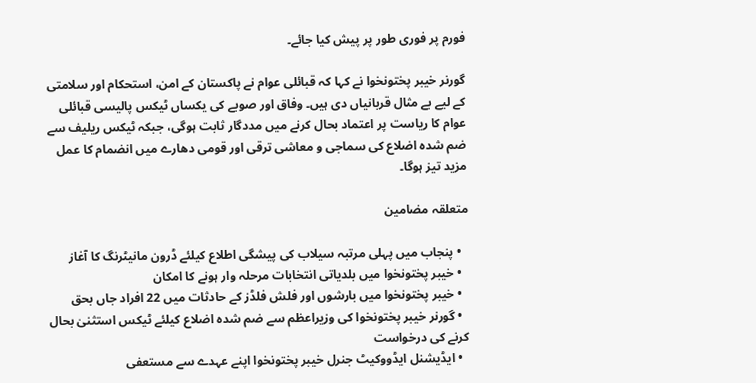فورم پر فوری طور پر پیش کیا جائے۔

گورنر خیبر پختونخوا نے کہا کہ قبائلی عوام نے پاکستان کے امن، استحکام اور سلامتی کے لیے بے مثال قربانیاں دی ہیں۔ وفاق اور صوبے کی یکساں ٹیکس پالیسی قبائلی عوام کا ریاست پر اعتماد بحال کرنے میں مددگار ثابت ہوگی، جبکہ ٹیکس ریلیف سے ضم شدہ اضلاع کی سماجی و معاشی ترقی اور قومی دھارے میں انضمام کا عمل مزید تیز ہوگا۔

متعلقہ مضامین

  • پنجاب میں پہلی مرتبہ سیلاب کی پیشگی اطلاع کیلئے ڈرون مانیٹرنگ کا آغاز
  • خیبر پختونخوا میں بلدیاتی انتخابات مرحلہ وار ہونے کا امکان
  • خیبر پختونخوا میں بارشوں اور فلش فلڈز کے حادثات میں 22 افراد جاں بحق
  • گورنر خیبر پختونخوا کی وزیراعظم سے ضم شدہ اضلاع کیلئے ٹیکس استثنیٰ بحال کرنے کی درخواست
  • ایڈیشنل ایڈووکیٹ جنرل خیبر پختونخوا اپنے عہدے سے مستعفی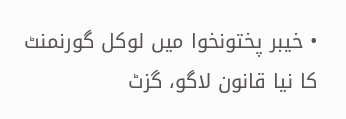• خیبر پختونخوا میں لوکل گورنمنٹ کا نیا قانون لاگو، گزٹ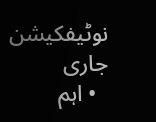نوٹیفکیشن جاری
  • اہم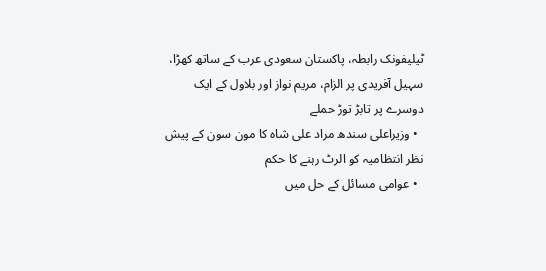ٹیلیفونک رابطہ، پاکستان سعودی عرب کے ساتھ کھڑا، سہیل آفریدی پر الزام، مریم نواز اور بلاول کے ایک دوسرے پر تابڑ توڑ حملے
  • وزیراعلی سندھ مراد علی شاہ کا مون سون کے پیش نظر انتظامیہ کو الرٹ رہنے کا حکم
  • عوامی مسائل کے حل میں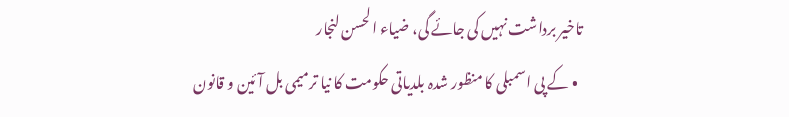تاخیر برداشت نہیں کی جائے گی، ضیاء الحسن لنجار
  • کے پی اسمبلی کا منظور شدہ بلدیاتی حکومت کا نیا ترمیمی بل آئین و قانون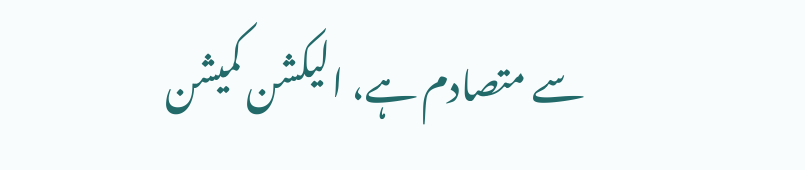سے متصادم ہے، الیکشن کمیشن